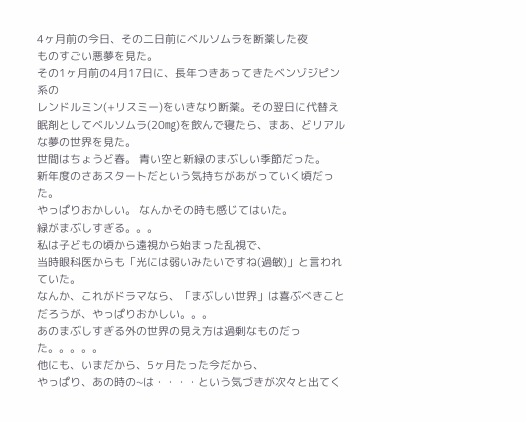4ヶ月前の今日、その二日前にベルソムラを断薬した夜
ものすごい悪夢を見た。
その1ヶ月前の4月17日に、長年つきあってきたベンゾジピン系の
レンドルミン(+リスミー)をいきなり断薬。その翌日に代替え眠剤としてベルソムラ(20㎎)を飲んで寝たら、まあ、どリアルな夢の世界を見た。
世間はちょうど春。 青い空と新緑のまぶしい季節だった。
新年度のさあスタートだという気持ちがあがっていく頃だった。
やっぱりおかしい。 なんかその時も感じてはいた。
緑がまぶしすぎる。。。
私は子どもの頃から遠視から始まった乱視で、
当時眼科医からも「光には弱いみたいですね(過敏)」と言われていた。
なんか、これがドラマなら、「まぶしい世界」は喜ぶべきことだろうが、やっぱりおかしい。。。
あのまぶしすぎる外の世界の見え方は過剰なものだった。。。。。
他にも、いまだから、5ヶ月たった今だから、
やっぱり、あの時の~は・・・・という気づきが次々と出てく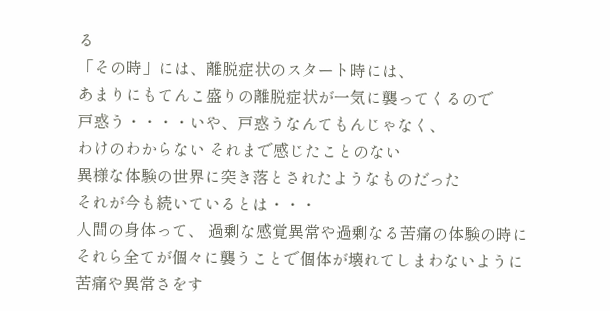る
「その時」には、離脱症状のスタート時には、
あまりにもてんこ盛りの離脱症状が一気に襲ってくるので
戸惑う・・・・いや、戸惑うなんてもんじゃなく、
わけのわからない それまで感じたことのない
異様な体験の世界に突き落とされたようなものだった
それが今も続いているとは・・・
人間の身体って、 過剰な感覚異常や過剰なる苦痛の体験の時に
それら全てが個々に襲うことで個体が壊れてしまわないように
苦痛や異常さをす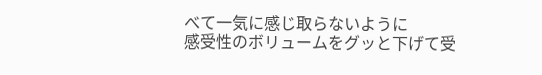べて一気に感じ取らないように
感受性のボリュームをグッと下げて受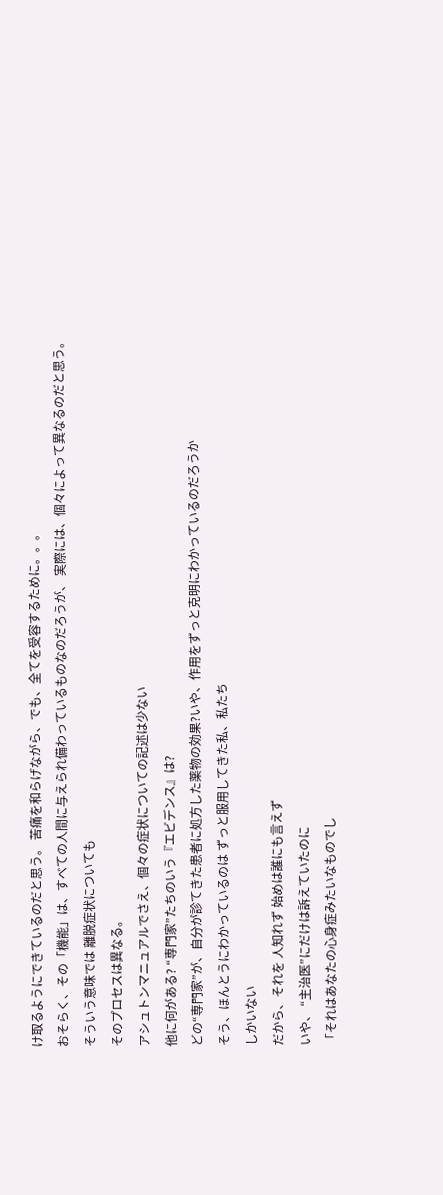け取るようにできているのだと思う。 苦痛を和らげながら、でも、全てを受容するために。。。
おそらく、その「機能」は、すべての人間に与えられ備わっているものなのだろうが、 実際には、個々によって異なるのだと思う。
そういう意味では 離脱症状についても
そのプロセスは異なる。
アシュトンマニュアルでさえ、個々の症状についての記述は少ない
他に何がある? “専門家”たちのいう『エビデンス』は?
どの“専門家”が、自分が診てきた患者に処方した薬物の効果?いや、作用をずっと克明にわかっているのだろうか
そう、ほんとうにわかっているのは ずっと服用してきた私、私たち
しかいない
だから、それを 人知れず 始めは誰にも言えず
いや、 “主治医”にだけは訴えていたのに
「それはあなたの心身症みたいなものでし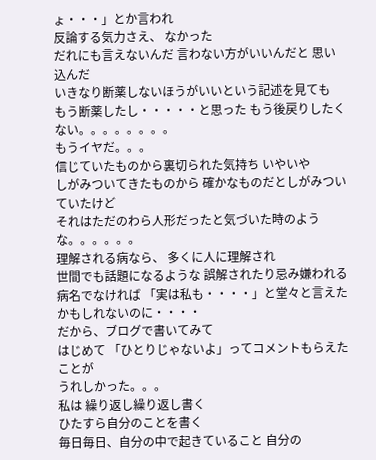ょ・・・」とか言われ
反論する気力さえ、 なかった
だれにも言えないんだ 言わない方がいいんだと 思い込んだ
いきなり断薬しないほうがいいという記述を見ても
もう断薬したし・・・・・と思った もう後戻りしたくない。。。。。。。。
もうイヤだ。。。
信じていたものから裏切られた気持ち いやいや
しがみついてきたものから 確かなものだとしがみついていたけど
それはただのわら人形だったと気づいた時のような。。。。。。
理解される病なら、 多くに人に理解され
世間でも話題になるような 誤解されたり忌み嫌われる病名でなければ 「実は私も・・・・」と堂々と言えたかもしれないのに・・・・
だから、ブログで書いてみて
はじめて 「ひとりじゃないよ」ってコメントもらえたことが
うれしかった。。。
私は 繰り返し繰り返し書く
ひたすら自分のことを書く
毎日毎日、自分の中で起きていること 自分の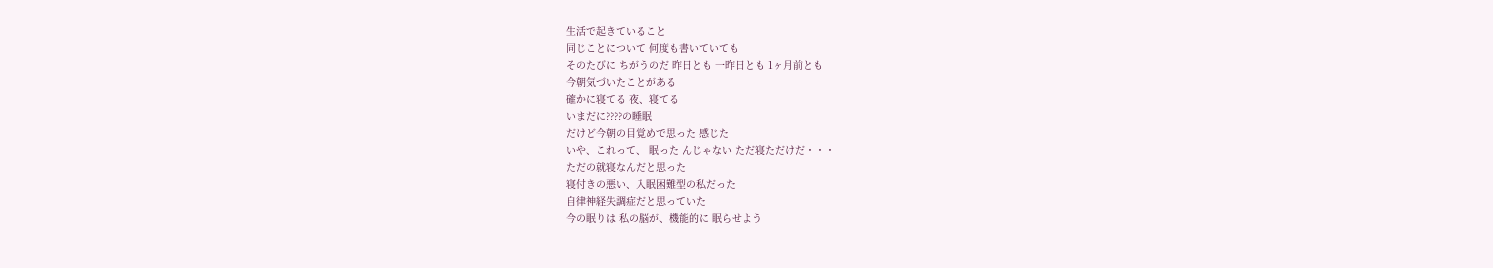生活で起きていること
同じことについて 何度も書いていても
そのたびに ちがうのだ 昨日とも 一昨日とも 1ヶ月前とも
今朝気づいたことがある
確かに寝てる 夜、寝てる
いまだに????の睡眠
だけど今朝の目覚めで思った 感じた
いや、これって、 眠った んじゃない ただ寝ただけだ・・・
ただの就寝なんだと思った
寝付きの悪い、入眠困難型の私だった
自律神経失調症だと思っていた
今の眠りは 私の脳が、機能的に 眠らせよう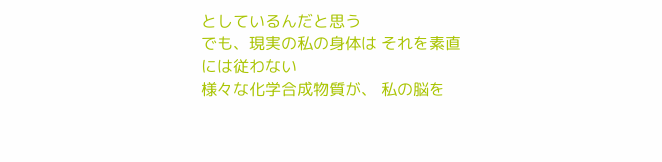としているんだと思う
でも、現実の私の身体は それを素直には従わない
様々な化学合成物質が、 私の脳を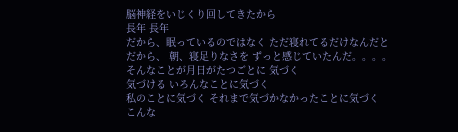脳神経をいじくり回してきたから
長年 長年
だから、眠っているのではなく ただ寝れてるだけなんだと
だから、 朝、寝足りなさを ずっと感じていたんだ。。。。
そんなことが月日がたつごとに 気づく
気づける いろんなことに気づく
私のことに気づく それまで気づかなかったことに気づく
こんな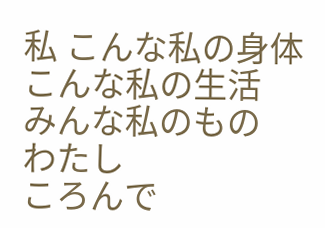私 こんな私の身体 こんな私の生活
みんな私のもの
わたし
ころんで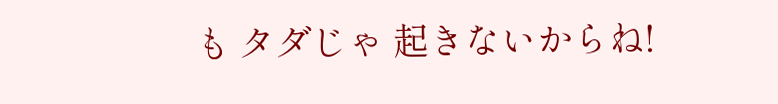も タダじゃ 起きないからね!